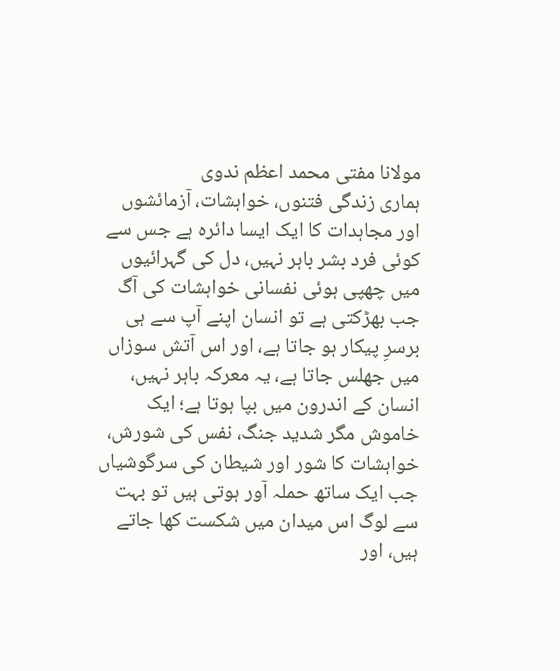مولانا مفتی محمد اعظم ندوی
ہماری زندگی فتنوں، خواہشات، آزمائشوں اور مجاہدات کا ایک ایسا دائرہ ہے جس سے کوئی فرد بشر باہر نہیں، دل کی گہرائیوں میں چھپی ہوئی نفسانی خواہشات کی آگ جب بھڑکتی ہے تو انسان اپنے آپ سے ہی برسرِ پیکار ہو جاتا ہے، اور اس آتش سوزاں میں جھلس جاتا ہے، یہ معرکہ باہر نہیں، انسان کے اندرون میں بپا ہوتا ہے؛ ایک خاموش مگر شدید جنگ، نفس کی شورش، خواہشات کا شور اور شیطان کی سرگوشیاں جب ایک ساتھ حملہ آور ہوتی ہیں تو بہت سے لوگ اس میدان میں شکست کھا جاتے ہیں، اور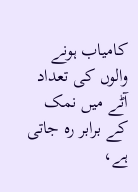کامیاب ہونے والوں کی تعداد آٹے میں نمک کے برابر رہ جاتی ہے،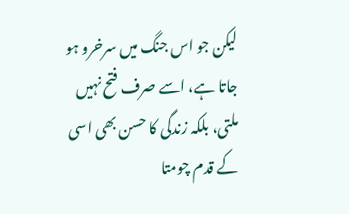لیکن جو اس جنگ میں سرخرو ہو جاتا ہے، اسے صرف فتح نہیں ملتی، بلکہ زندگی کا حسن بھی اسی کے قدم چومتا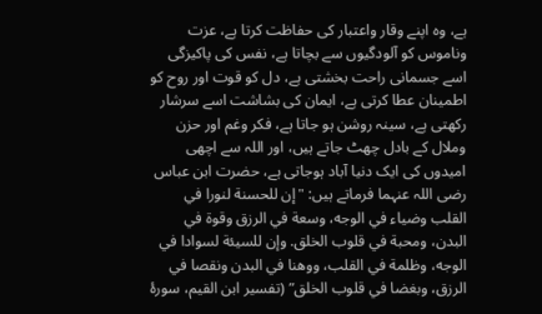ہے، وہ اپنے وقار واعتبار کی حفاظت کرتا ہے، عزت وناموس کو آلودگیوں سے بچاتا ہے، نفس کی پاکیزگی اسے جسمانی راحت بخشتی ہے، دل کو قوت اور روح کو اطمینان عطا کرتی ہے، ایمان کی بشاشت اسے سرشار رکھتی ہے، سینہ روشن ہو جاتا ہے، فکر وغم اور حزن وملال کے بادل چھٹ جاتے ہیں، اور اللہ سے اچھی امیدوں کی ایک دنیا آباد ہوجاتی ہے، حضرت ابن عباس رضی اللہ عنہما فرماتے ہیں: "إن للحسنة لنورا في القلب وضياء في الوجه، وسعة في الرزق وقوة في البدن، ومحبة في قلوب الخلق. وإن للسيئة لسوادا في الوجه، وظلمة في القلب، ووهنا في البدن ونقصا في الرزق، وبغضا في قلوب الخلق” (تفسیر ابن القیم، سورۂ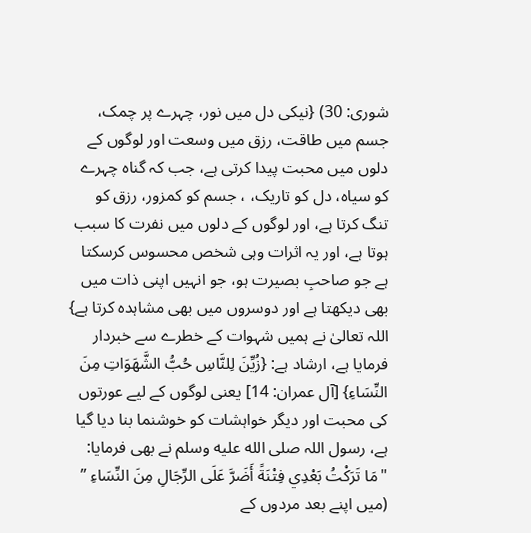شوری: 30) {نیکی دل میں نور، چہرے پر چمک، جسم میں طاقت، رزق میں وسعت اور لوگوں کے دلوں میں محبت پیدا کرتی ہے، جب کہ گناہ چہرے کو سیاہ، دل کو تاریک، ، جسم کو کمزور، رزق کو تنگ کرتا ہے، اور لوگوں کے دلوں میں نفرت کا سبب ہوتا ہے، اور یہ اثرات وہی شخص محسوس کرسکتا ہے جو صاحبِ بصیرت ہو، جو انہیں اپنی ذات میں بھی دیکھتا ہے اور دوسروں میں بھی مشاہدہ کرتا ہے}
اللہ تعالیٰ نے ہمیں شہوات کے خطرے سے خبردار فرمایا ہے، ارشاد ہے: {زُيِّنَ لِلنَّاسِ حُبُّ الشَّهَوَاتِ مِنَ النِّسَاءِ} [آل عمران: 14] یعنی لوگوں کے لیے عورتوں کی محبت اور دیگر خواہشات کو خوشنما بنا دیا گیا ہے، رسول اللہ صلى الله عليه وسلم نے بھی فرمایا: "مَا تَرَكْتُ بَعْدِي فِتْنَةً أَضَرَّ عَلَى الرِّجَالِ مِنَ النِّسَاءِ ” (میں اپنے بعد مردوں کے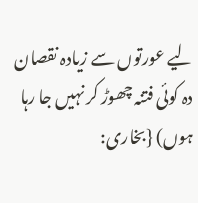لیے عورتوں سے زیادہ نقصان دہ کوئی فتنہ چھوڑ کر نہیں جا رہا ہوں) {بخاری: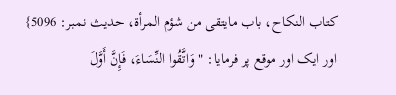کتاب النکاح، باب مایتقی من شؤم المرأة، حدیث نمبر: 5096}
اور ایک اور موقع پر فرمایا: "وَاتَّقُوا النِّسَاءَ، فَإِنَّ أَوَّلَ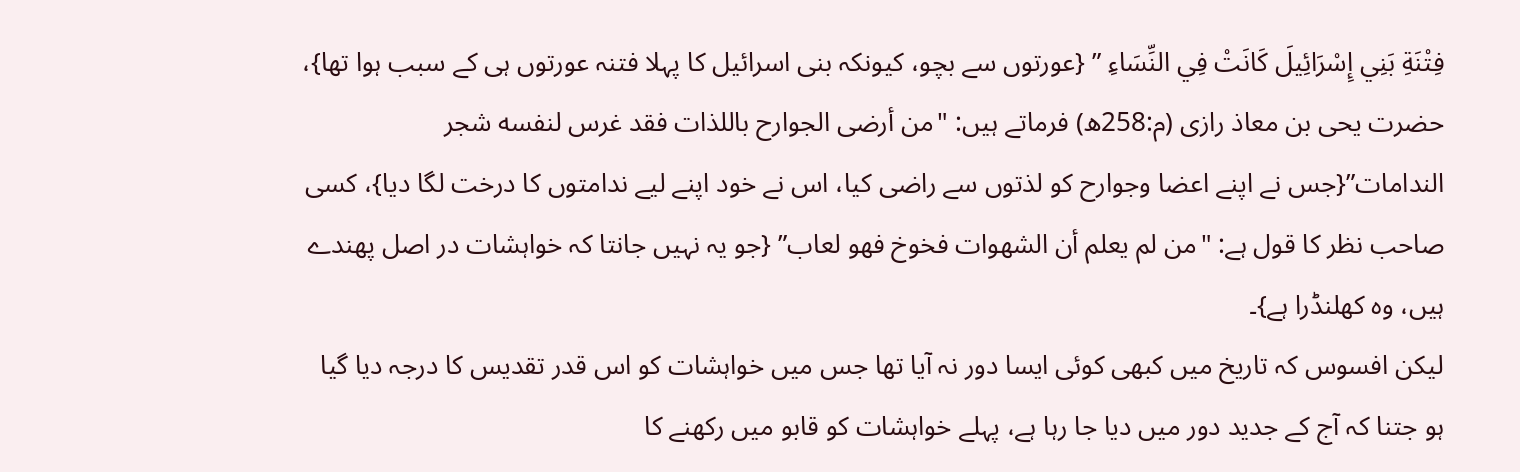فِتْنَةِ بَنِي إِسْرَائِيلَ كَانَتْ فِي النِّسَاءِ ” {عورتوں سے بچو، کیونکہ بنی اسرائیل کا پہلا فتنہ عورتوں ہی کے سبب ہوا تھا}، حضرت یحی بن معاذ رازی (م:258ھ) فرماتے ہیں: "من أرضى الجوارح باللذات فقد غرس لنفسه شجر الندامات”{جس نے اپنے اعضا وجوارح کو لذتوں سے راضی کیا، اس نے خود اپنے لیے ندامتوں کا درخت لگا دیا}، کسی صاحب نظر کا قول ہے: "من لم يعلم أن الشهوات فخوخ فهو لعاب” {جو یہ نہیں جانتا کہ خواہشات در اصل پھندے ہیں، وہ کھلنڈرا ہے}۔
لیکن افسوس کہ تاریخ میں کبھی کوئی ایسا دور نہ آیا تھا جس میں خواہشات کو اس قدر تقدیس کا درجہ دیا گیا ہو جتنا کہ آج کے جدید دور میں دیا جا رہا ہے، پہلے خواہشات کو قابو میں رکھنے کا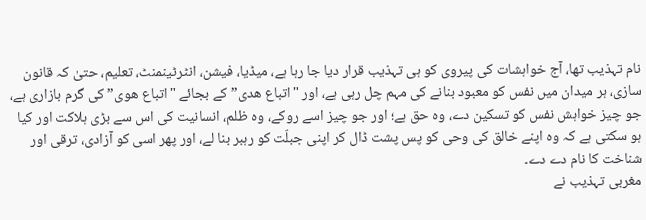نام تہذیب تھا، آج خواہشات کی پیروی کو ہی تہذیب قرار دیا جا رہا ہے، میڈیا، فیشن، انٹرٹینمنٹ، تعلیم، حتیٰ کہ قانون سازی، ہر میدان میں نفس کو معبود بنانے کی مہم چل رہی ہے، اور "اتباع ھدی” کے بجائے "اتباع ھوی” کی گرم بازاری ہے، جو چیز خواہش نفس کو تسکین دے، وہ حق ہے؛ اور جو چیز اسے روکے، وہ ظلم، انسانیت کی اس سے بڑی ہلاکت اور کیا ہو سکتی ہے کہ وہ اپنے خالق کی وحی کو پس پشت ڈال کر اپنی جبلّت کو رہبر بنا لے، اور پھر اسی کو آزادی، ترقی اور شناخت کا نام دے دے۔
مغربی تہذیب نے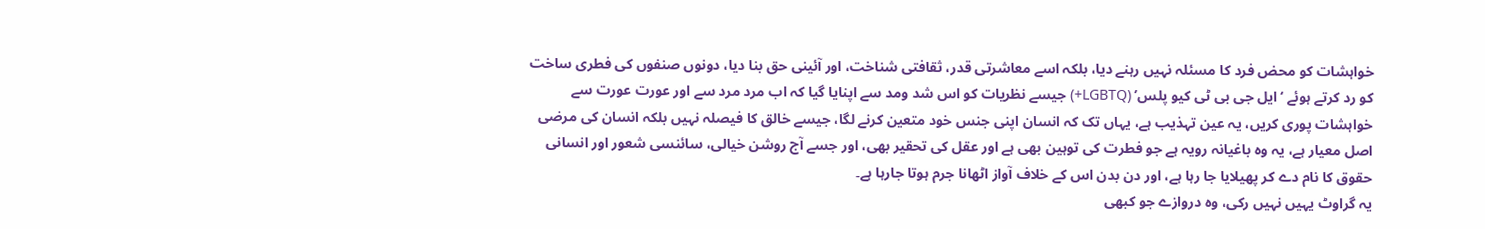خواہشات کو محض فرد کا مسئلہ نہیں رہنے دیا، بلکہ اسے معاشرتی قدر، ثقافتی شناخت، اور آئینی حق بنا دیا، دونوں صنفوں کی فطری ساخت کو رد کرتے ہوئے ‘ایل جی بی ٹی کیو پلس’ (LGBTQ+) جیسے نظریات کو اس شد ومد سے اپنایا گیا کہ اب مرد مرد سے اور عورت عورت سے خواہشات پوری کریں، یہ عین تہذیب ہے، یہاں تک کہ انسان اپنی جنس خود متعین کرنے لگا، جیسے خالق کا فیصلہ نہیں بلکہ انسان کی مرضی اصل معیار ہے، یہ وہ باغیانہ رویہ ہے جو فطرت کی توہین بھی ہے اور عقل کی تحقیر بھی، اور جسے آج روشن خیالی، سائنسی شعور اور انسانی حقوق کا نام دے کر پھیلایا جا رہا ہے، اور دن بدن اس کے خلاف آواز اٹھانا جرم ہوتا جارہا ہے۔
یہ گراوٹ یہیں نہیں رکی، وہ دروازے جو کبھی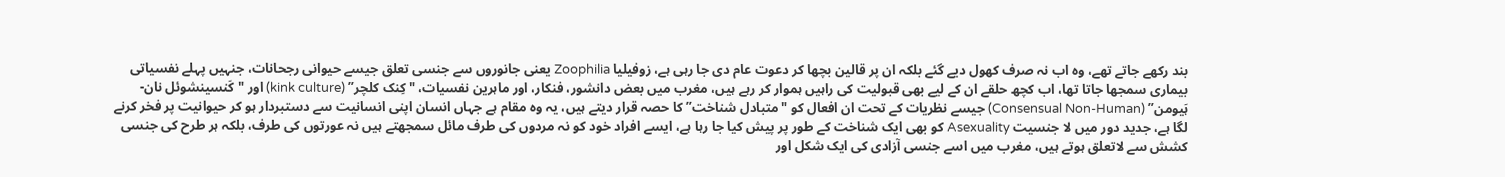بند رکھے جاتے تھے، وہ اب نہ صرف کھول دیے گئے بلکہ ان پر قالین بچھا کر دعوت عام دی جا رہی ہے، زوفیلیا Zoophilia یعنی جانوروں سے جنسی تعلق جیسے حیوانی رجحانات، جنہیں پہلے نفسیاتی بیماری سمجھا جاتا تھا، اب کچھ حلقے ان کے لیے بھی قبولیت کی راہیں ہموار کر رہے ہیں، مغرب میں بعض دانشور، فنکار، اور ماہرین نفسیات، "کِنک کلچر” (kink culture) اور "کَنسینشوئل نان-ہَیومن” (Consensual Non-Human) جیسے نظریات کے تحت ان افعال کو "متبادل شناخت” کا حصہ قرار دیتے ہیں، یہ وہ مقام ہے جہاں انسان اپنی انسانیت سے دستبردار ہو کر حیوانیت پر فخر کرنے لگا ہے، جدید دور میں لا جنسیت Asexuality کو بھی ایک شناخت کے طور پر پیش کیا جا رہا ہے، ایسے افراد خود کو نہ مردوں کی طرف مائل سمجھتے ہیں نہ عورتوں کی طرف، بلکہ ہر طرح کی جنسی کشش سے لاتعلق ہوتے ہیں، مغرب میں اسے جنسی آزادی کی ایک شکل اور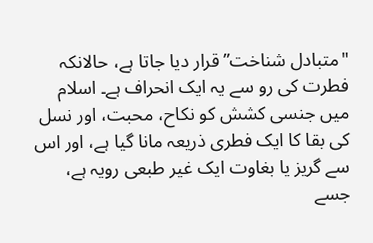"متبادل شناخت” قرار دیا جاتا ہے، حالانکہ فطرت کی رو سے یہ ایک انحراف ہے۔ اسلام میں جنسی کشش کو نکاح، محبت، اور نسل کی بقا کا ایک فطری ذریعہ مانا گیا ہے، اور اس سے گریز یا بغاوت ایک غیر طبعی رویہ ہے، جسے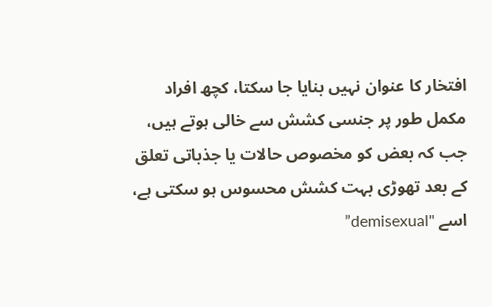افتخار کا عنوان نہیں بنایا جا سکتا، کچھ افراد مکمل طور پر جنسی کشش سے خالی ہوتے ہیں، جب کہ بعض کو مخصوص حالات یا جذباتی تعلق کے بعد تھوڑی بہت کشش محسوس ہو سکتی ہے، اسے "demisexual”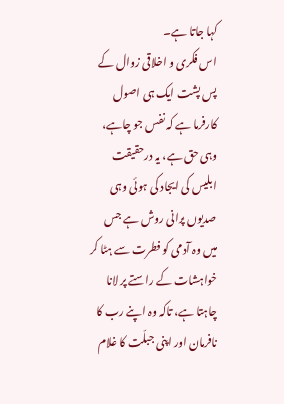کہا جاتا ہے۔
اس فکری و اخلاقی زوال کے پس پشت ایک ہی اصول کارفرما ہے کہ نفس جو چاہے، وہی حق ہے، یہ درحقیقت ابلیس کی ایجاد کی ہوئی وہی صدیوں پرانی روش ہے جس میں وہ آدمی کو فطرت سے ہٹا کر خواہشات کے راستے پر لانا چاہتا ہے، تاکہ وہ اپنے رب کا نافرمان اور اپنی جبلّت کا غلام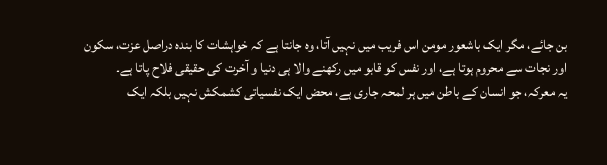بن جائے، مگر ایک باشعور مومن اس فریب میں نہیں آتا، وہ جانتا ہے کہ خواہشات کا بندہ دراصل عزت، سکون اور نجات سے محروم ہوتا ہے، اور نفس کو قابو میں رکھنے والا ہی دنیا و آخرت کی حقیقی فلاح پاتا ہے۔
یہ معرکہ، جو انسان کے باطن میں ہر لمحہ جاری ہے، محض ایک نفسیاتی کشمکش نہیں بلکہ ایک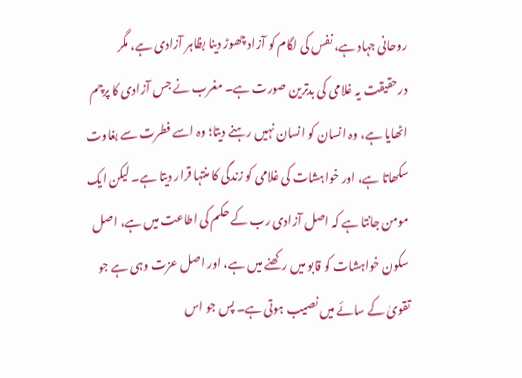روحانی جہاد ہے، نفس کی لگام کو آزاد چھوڑ دینا بظاہر آزادی ہے، مگر درحقیقت یہ غلامی کی بدترین صورت ہے۔ مغرب نے جس آزادی کا پرچم اٹھایا ہے، وہ انسان کو انسان نہیں رہنے دیتا؛ وہ اسے فطرت سے بغاوت سکھاتا ہے، اور خواہشات کی غلامی کو زندگی کا منتہا قرار دیتا ہے۔ لیکن ایک مومن جانتا ہے کہ اصل آزادی رب کے حکم کی اطاعت میں ہے، اصل سکون خواہشات کو قابو میں رکھنے میں ہے، اور اصل عزت وہی ہے جو تقویٰ کے سائے میں نصیب ہوتی ہے۔ پس جو اس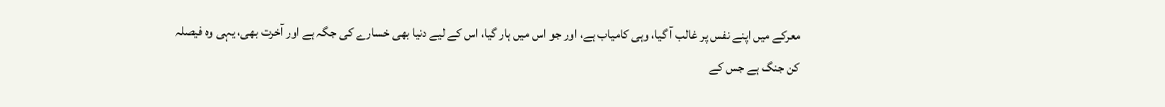معرکے میں اپنے نفس پر غالب آ گیا، وہی کامیاب ہے، اور جو اس میں ہار گیا، اس کے لیے دنیا بھی خسارے کی جگہ ہے اور آخرت بھی، یہی وہ فیصلہ کن جنگ ہے جس کے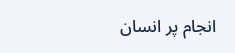انجام پر انسان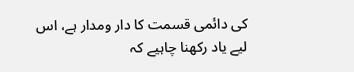کی دائمی قسمت کا دار ومدار ہے، اس لیے یاد رکھنا چاہیے کہ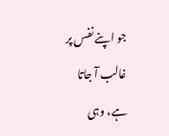جو اپنے نفس پر غالب آ جاتا ہے، وہی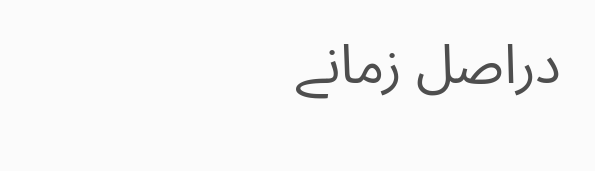دراصل زمانے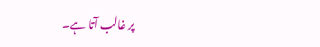پر غالب آتا ہے۔